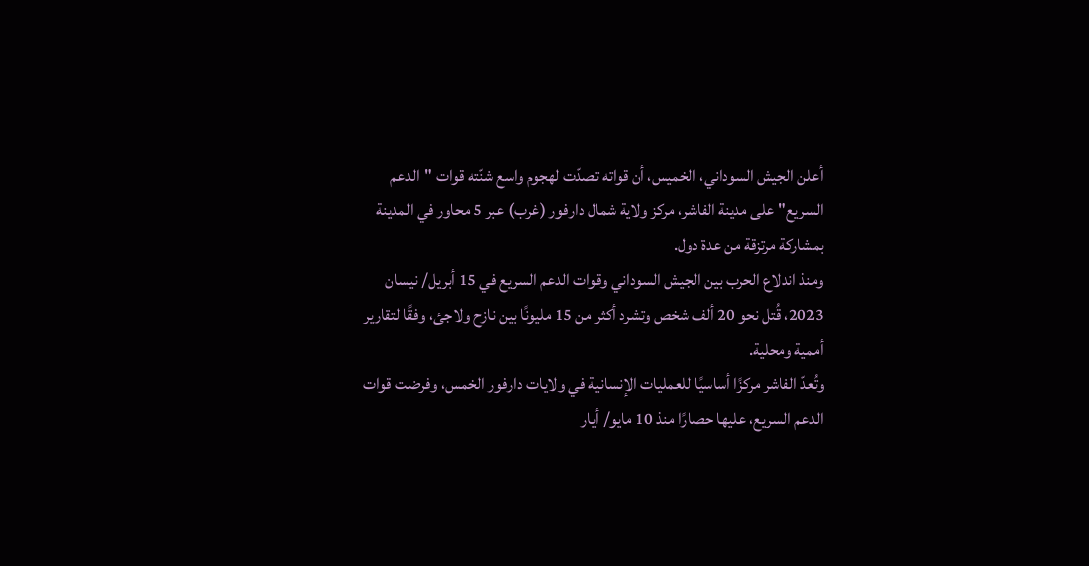أعلن الجيش السوداني، الخميس، أن قواته تصدّت لهجوم واسع شنّته قوات "الدعم السريع" على مدينة الفاشر، مركز ولاية شمال دارفور (غرب) عبر 5 محاور في المدينة بمشاركة مرتزقة من عدة دول.
ومنذ اندلاع الحرب بين الجيش السوداني وقوات الدعم السريع في 15 أبريل/ نيسان 2023، قُتل نحو 20 ألف شخص وتشرد أكثر من 15 مليونًا بين نازح ولاجئ، وفقًا لتقارير أممية ومحلية.
وتُعدّ الفاشر مركزًا أساسيًا للعمليات الإنسانية في ولايات دارفور الخمس، وفرضت قوات الدعم السريع، عليها حصارًا منذ 10 مايو/ أيار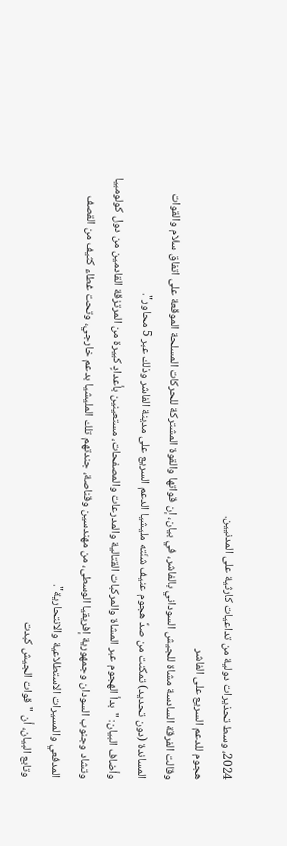2024، وسط تحذيرات دولية من تداعيات كارثية على المدنيين.
هجوم للدعم السريع على الفاشر
وقالت الفرقة السادسة مشاة للجيش السوداني بالفاشر، في بيان، إن قواتها والقوة المشتركة للحركات المسلحة الموقعة على اتفاق سلام والقوات المساندة (دون تحديد) تمكنت من صدِّ هجوم عنيف شنّته مليشيا الدعم السريع على مدينة الفاشر وذلك عبر 5 محاور".
وأضاف البيان: "بدأ الهجوم عبر المشاة والمركبات القتالية والمدرعات والمصفحات، مستعينين بأعدادٍ كبيرة من المرتزقة القادمين من دول كولومبيا وتشاد وجنوب السودان وجمهورية إفريقيا الوسطى، من مهندسين وقناصة، جندتهم تلك المليشيا بدعم خارجي، وتحت غطاء كثيف من القصف المدفعي والمسيرات الاستطلاعية والانتحارية".
وتابع البيان، أن "قوات الجيش كبدت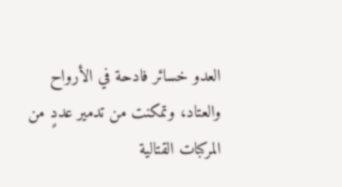العدو خسائر فادحة في الأرواح والعتاد، وتمكنت من تدمير عددٍ من المركبات القتالية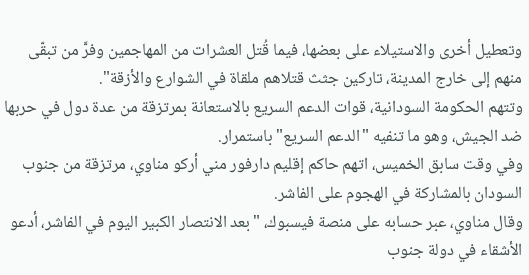وتعطيل أخرى والاستيلاء على بعضها، فيما قُتل العشرات من المهاجمين وفرَّ من تبقّى منهم إلى خارج المدينة، تاركين جثث قتلاهم ملقاة في الشوارع والأزقة".
وتتهم الحكومة السودانية، قوات الدعم السريع بالاستعانة بمرتزقة من عدة دول في حربها ضد الجيش، وهو ما تنفيه "الدعم السريع" باستمرار.
وفي وقت سابق الخميس، اتهم حاكم إقليم دارفور مني أركو مناوي، مرتزقة من جنوب السودان بالمشاركة في الهجوم على الفاشر.
وقال مناوي، عبر حسابه على منصة فيسبوك، "بعد الانتصار الكبير اليوم في الفاشر، أدعو الأشقاء في دولة جنوب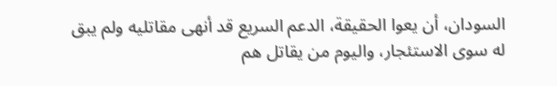السودان، أن يعوا الحقيقة، الدعم السريع قد أنهى مقاتليه ولم يبق له سوى الاستئجار، واليوم من يقاتل هم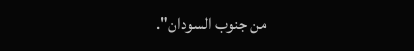من جنوب السودان".